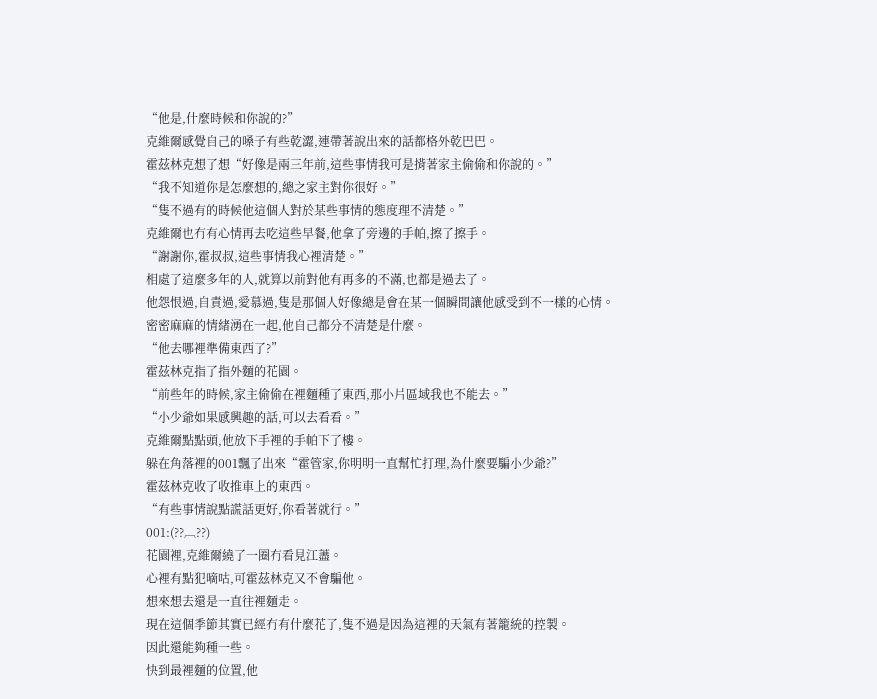“他是,什麼時候和你說的?”
克維爾感覺自己的嗓子有些乾澀,連帶著說出來的話都格外乾巴巴。
霍茲林克想了想“好像是兩三年前,這些事情我可是揹著家主偷偷和你說的。”
“我不知道你是怎麼想的,總之家主對你很好。”
“隻不過有的時候他這個人對於某些事情的態度理不清楚。”
克維爾也冇有心情再去吃這些早餐,他拿了旁邊的手帕,擦了擦手。
“謝謝你,霍叔叔,這些事情我心裡清楚。”
相處了這麼多年的人,就算以前對他有再多的不滿,也都是過去了。
他怨恨過,自責過,愛慕過,隻是那個人好像總是會在某一個瞬間讓他感受到不一樣的心情。
密密麻麻的情緒湧在一起,他自己都分不清楚是什麼。
“他去哪裡準備東西了?”
霍茲林克指了指外麵的花園。
“前些年的時候,家主偷偷在裡麵種了東西,那小片區域我也不能去。”
“小少爺如果感興趣的話,可以去看看。”
克維爾點點頭,他放下手裡的手帕下了樓。
躲在角落裡的001飄了出來“霍管家,你明明一直幫忙打理,為什麼要騙小少爺?”
霍茲林克收了收推車上的東西。
“有些事情說點謊話更好,你看著就行。”
001:(??︹??)
花園裡,克維爾繞了一圈冇看見江藎。
心裡有點犯嘀咕,可霍茲林克又不會騙他。
想來想去還是一直往裡麵走。
現在這個季節其實已經冇有什麼花了,隻不過是因為這裡的天氣有著籠統的控製。
因此還能夠種一些。
快到最裡麵的位置,他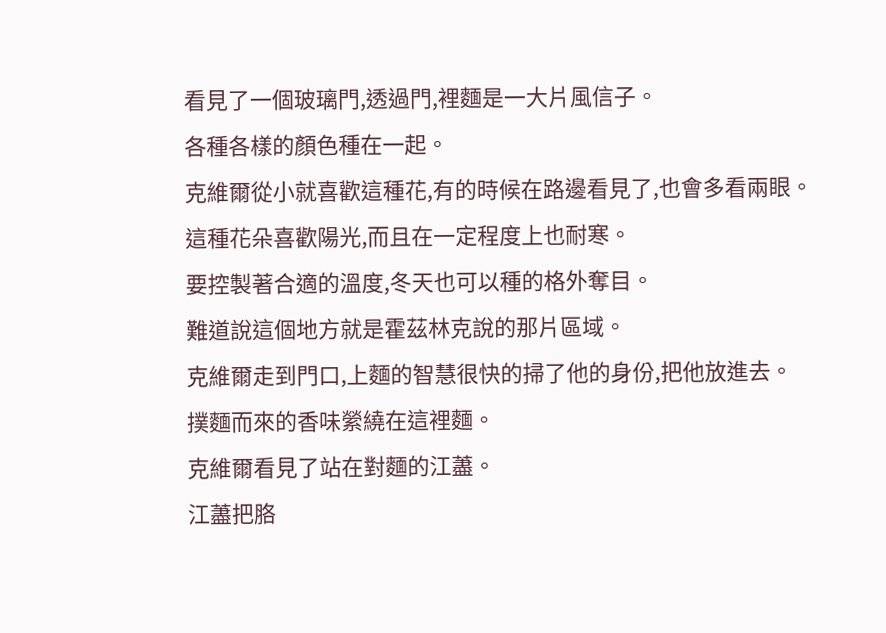看見了一個玻璃門,透過門,裡麵是一大片風信子。
各種各樣的顏色種在一起。
克維爾從小就喜歡這種花,有的時候在路邊看見了,也會多看兩眼。
這種花朵喜歡陽光,而且在一定程度上也耐寒。
要控製著合適的溫度,冬天也可以種的格外奪目。
難道說這個地方就是霍茲林克說的那片區域。
克維爾走到門口,上麵的智慧很快的掃了他的身份,把他放進去。
撲麵而來的香味縈繞在這裡麵。
克維爾看見了站在對麵的江藎。
江藎把胳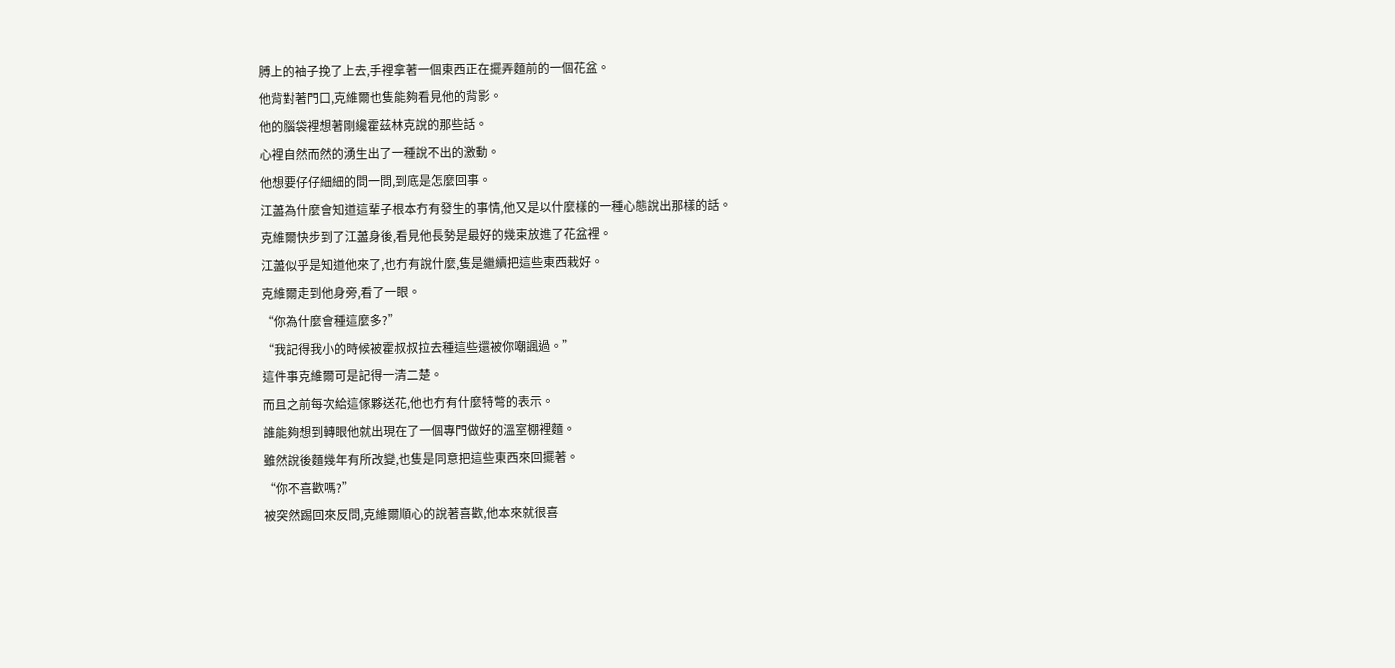膊上的袖子挽了上去,手裡拿著一個東西正在擺弄麵前的一個花盆。
他背對著門口,克維爾也隻能夠看見他的背影。
他的腦袋裡想著剛纔霍茲林克說的那些話。
心裡自然而然的湧生出了一種說不出的激動。
他想要仔仔細細的問一問,到底是怎麼回事。
江藎為什麼會知道這輩子根本冇有發生的事情,他又是以什麼樣的一種心態說出那樣的話。
克維爾快步到了江藎身後,看見他長勢是最好的幾束放進了花盆裡。
江藎似乎是知道他來了,也冇有說什麼,隻是繼續把這些東西栽好。
克維爾走到他身旁,看了一眼。
“你為什麼會種這麼多?”
“我記得我小的時候被霍叔叔拉去種這些還被你嘲諷過。”
這件事克維爾可是記得一清二楚。
而且之前每次給這傢夥送花,他也冇有什麼特彆的表示。
誰能夠想到轉眼他就出現在了一個專門做好的溫室棚裡麵。
雖然說後麵幾年有所改變,也隻是同意把這些東西來回擺著。
“你不喜歡嗎?”
被突然踢回來反問,克維爾順心的說著喜歡,他本來就很喜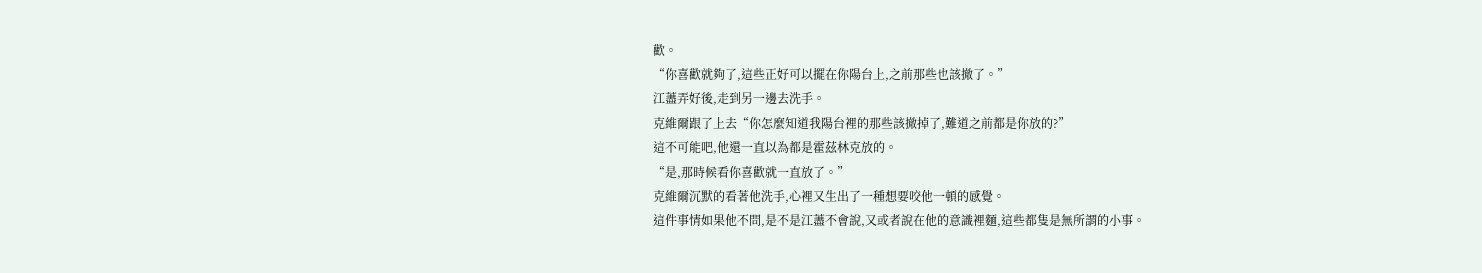歡。
“你喜歡就夠了,這些正好可以擺在你陽台上,之前那些也該撤了。”
江藎弄好後,走到另一邊去洗手。
克維爾跟了上去“你怎麼知道我陽台裡的那些該撤掉了,難道之前都是你放的?”
這不可能吧,他還一直以為都是霍茲林克放的。
“是,那時候看你喜歡就一直放了。”
克維爾沉默的看著他洗手,心裡又生出了一種想要咬他一頓的感覺。
這件事情如果他不問,是不是江藎不會說,又或者說在他的意識裡麵,這些都隻是無所謂的小事。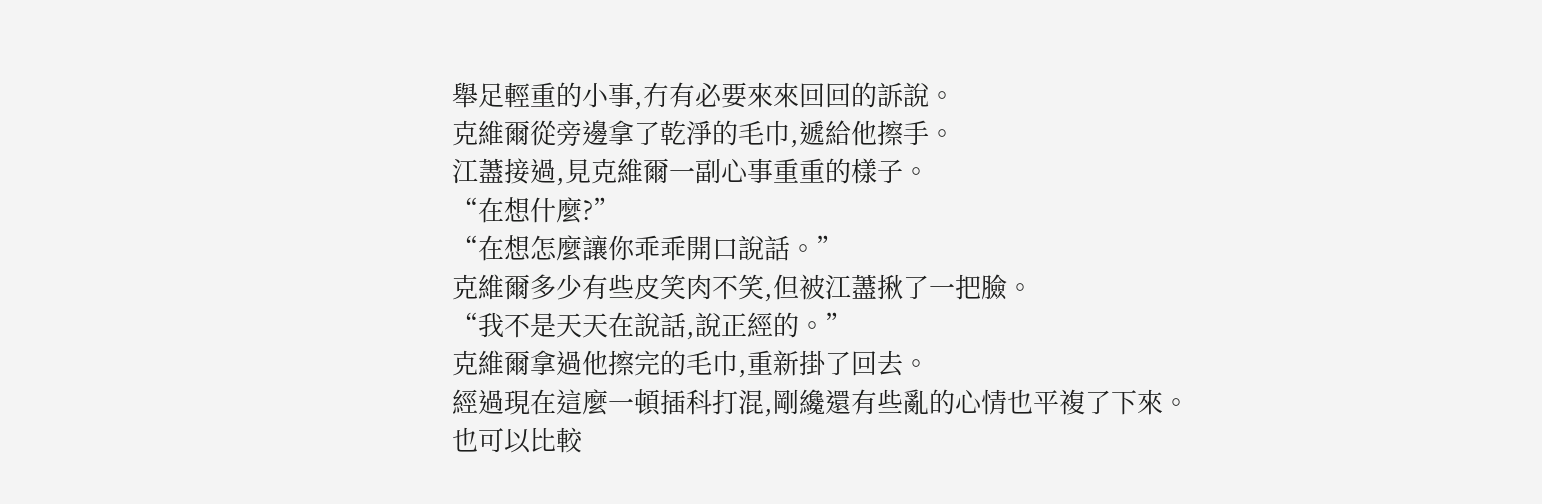舉足輕重的小事,冇有必要來來回回的訴說。
克維爾從旁邊拿了乾淨的毛巾,遞給他擦手。
江藎接過,見克維爾一副心事重重的樣子。
“在想什麼?”
“在想怎麼讓你乖乖開口說話。”
克維爾多少有些皮笑肉不笑,但被江藎揪了一把臉。
“我不是天天在說話,說正經的。”
克維爾拿過他擦完的毛巾,重新掛了回去。
經過現在這麼一頓插科打混,剛纔還有些亂的心情也平複了下來。
也可以比較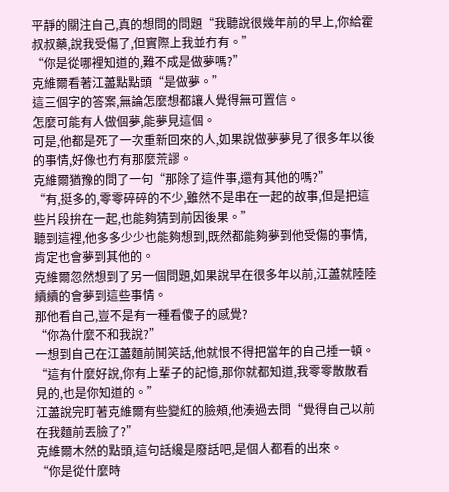平靜的關注自己,真的想問的問題“我聽說很幾年前的早上,你給霍叔叔藥,說我受傷了,但實際上我並冇有。”
“你是從哪裡知道的,難不成是做夢嗎?”
克維爾看著江藎點點頭“是做夢。”
這三個字的答案,無論怎麼想都讓人覺得無可置信。
怎麼可能有人做個夢,能夢見這個。
可是,他都是死了一次重新回來的人,如果說做夢夢見了很多年以後的事情,好像也冇有那麼荒謬。
克維爾猶豫的問了一句“那除了這件事,還有其他的嗎?”
“有,挺多的,零零碎碎的不少,雖然不是串在一起的故事,但是把這些片段拚在一起,也能夠猜到前因後果。”
聽到這裡,他多多少少也能夠想到,既然都能夠夢到他受傷的事情,肯定也會夢到其他的。
克維爾忽然想到了另一個問題,如果說早在很多年以前,江藎就陸陸續續的會夢到這些事情。
那他看自己,豈不是有一種看傻子的感覺?
“你為什麼不和我說?”
一想到自己在江藎麵前鬨笑話,他就恨不得把當年的自己捶一頓。
“這有什麼好說,你有上輩子的記憶,那你就都知道,我零零散散看見的,也是你知道的。”
江藎說完盯著克維爾有些變紅的臉頰,他湊過去問“覺得自己以前在我麵前丟臉了?”
克維爾木然的點頭,這句話纔是廢話吧,是個人都看的出來。
“你是從什麼時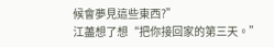候會夢見這些東西?”
江藎想了想“把你接回家的第三天。”